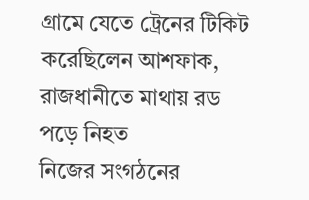গ্রামে যেতে ট্রেনের টিকিট করেছিলেন আশফাক, রাজধানীতে মাথায় রড পড়ে নিহত
নিজের সংগঠনের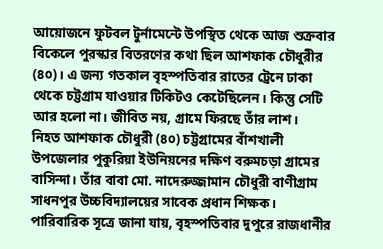আয়োজনে ফুটবল টুর্নামেন্টে উপস্থিত থেকে আজ শুক্রবার বিকেলে পুরস্কার বিতরণের কথা ছিল আশফাক চৌধুরীর (৪০)। এ জন্য গতকাল বৃহস্পতিবার রাতের ট্রেনে ঢাকা থেকে চট্টগ্রাম যাওয়ার টিকিটও কেটেছিলেন। কিন্তু সেটি আর হলো না। জীবিত নয়, গ্রামে ফিরছে তাঁর লাশ।
নিহত আশফাক চৌধুরী (৪০) চট্টগ্রামের বাঁশখালী উপজেলার পুকুরিয়া ইউনিয়নের দক্ষিণ বরুমচড়া গ্রামের বাসিন্দা। তাঁর বাবা মো. নাদেরুজ্জামান চৌধুরী বাণীগ্রাম সাধনপুর উচ্চবিদ্যালয়ের সাবেক প্রধান শিক্ষক।
পারিবারিক সূত্রে জানা যায়, বৃহস্পতিবার দুপুরে রাজধানীর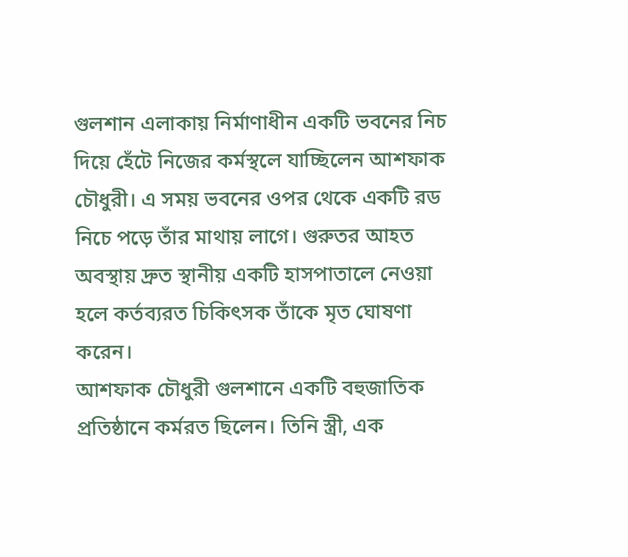গুলশান এলাকায় নির্মাণাধীন একটি ভবনের নিচ দিয়ে হেঁটে নিজের কর্মস্থলে যাচ্ছিলেন আশফাক চৌধুরী। এ সময় ভবনের ওপর থেকে একটি রড নিচে পড়ে তাঁর মাথায় লাগে। গুরুতর আহত অবস্থায় দ্রুত স্থানীয় একটি হাসপাতালে নেওয়া হলে কর্তব্যরত চিকিৎসক তাঁকে মৃত ঘোষণা করেন।
আশফাক চৌধুরী গুলশানে একটি বহুজাতিক প্রতিষ্ঠানে কর্মরত ছিলেন। তিনি স্ত্রী, এক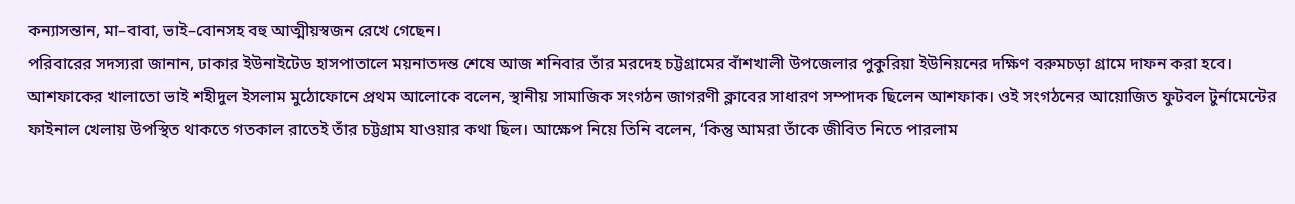কন্যাসন্তান, মা–বাবা, ভাই–বোনসহ বহু আত্মীয়স্বজন রেখে গেছেন।
পরিবারের সদস্যরা জানান, ঢাকার ইউনাইটেড হাসপাতালে ময়নাতদন্ত শেষে আজ শনিবার তাঁর মরদেহ চট্টগ্রামের বাঁশখালী উপজেলার পুকুরিয়া ইউনিয়নের দক্ষিণ বরুমচড়া গ্রামে দাফন করা হবে।
আশফাকের খালাতো ভাই শহীদুল ইসলাম মুঠোফোনে প্রথম আলোকে বলেন, স্থানীয় সামাজিক সংগঠন জাগরণী ক্লাবের সাধারণ সম্পাদক ছিলেন আশফাক। ওই সংগঠনের আয়োজিত ফুটবল টুর্নামেন্টের ফাইনাল খেলায় উপস্থিত থাকতে গতকাল রাতেই তাঁর চট্টগ্রাম যাওয়ার কথা ছিল। আক্ষেপ নিয়ে তিনি বলেন, ‘কিন্তু আমরা তাঁকে জীবিত নিতে পারলাম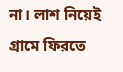না। লাশ নিয়েই গ্রামে ফিরতে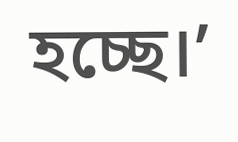হচ্ছে।’